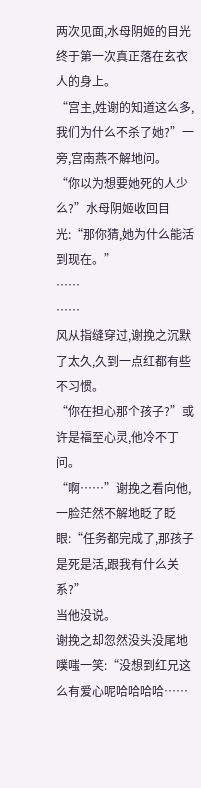两次见面,水母阴姬的目光终于第一次真正落在玄衣人的身上。
“宫主,姓谢的知道这么多,我们为什么不杀了她?”一旁,宫南燕不解地问。
“你以为想要她死的人少么?”水母阴姬收回目光:“那你猜,她为什么能活到现在。”
……
……
风从指缝穿过,谢挽之沉默了太久,久到一点红都有些不习惯。
“你在担心那个孩子?”或许是福至心灵,他冷不丁问。
“啊……”谢挽之看向他,一脸茫然不解地眨了眨眼:“任务都完成了,那孩子是死是活,跟我有什么关系?”
当他没说。
谢挽之却忽然没头没尾地噗嗤一笑:“没想到红兄这么有爱心呢哈哈哈哈……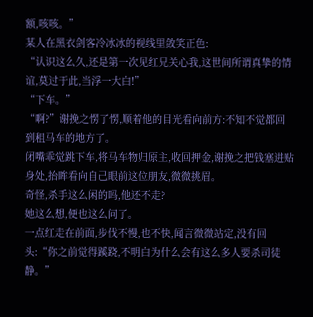额,咳咳。”
某人在黑衣剑客冷冰冰的视线里敛笑正色:
“认识这么久,还是第一次见红兄关心我,这世间所谓真挚的情谊,莫过于此,当浮一大白!”
“下车。”
“啊?”谢挽之愣了愣,顺着他的目光看向前方:不知不觉都回到租马车的地方了。
闭嘴乖觉跳下车,将马车物归原主,收回押金,谢挽之把钱塞进贴身处,抬眸看向自己眼前这位朋友,微微挑眉。
奇怪,杀手这么闲的吗,他还不走?
她这么想,便也这么问了。
一点红走在前面,步伐不慢,也不快,闻言微微站定,没有回头:“你之前觉得蹊跷,不明白为什么会有这么多人要杀司徒静。”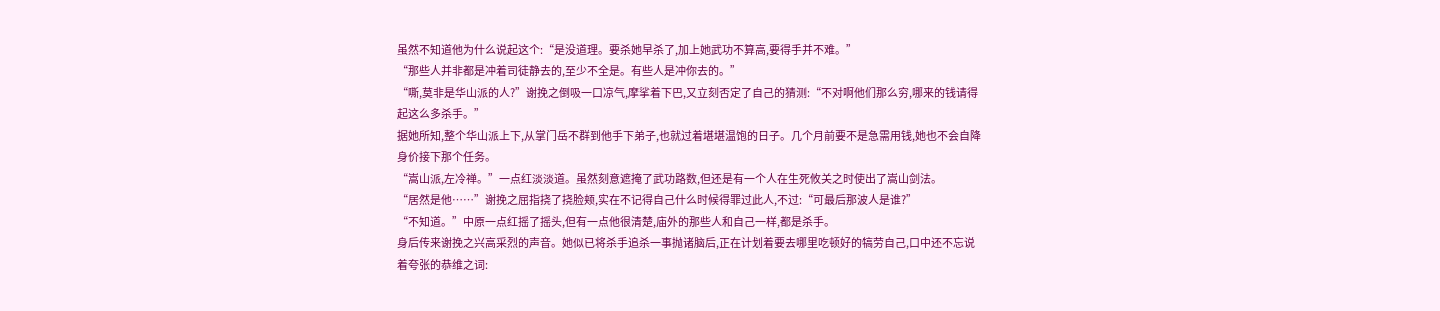虽然不知道他为什么说起这个:“是没道理。要杀她早杀了,加上她武功不算高,要得手并不难。”
“那些人并非都是冲着司徒静去的,至少不全是。有些人是冲你去的。”
“嘶,莫非是华山派的人?”谢挽之倒吸一口凉气,摩挲着下巴,又立刻否定了自己的猜测:“不对啊他们那么穷,哪来的钱请得起这么多杀手。”
据她所知,整个华山派上下,从掌门岳不群到他手下弟子,也就过着堪堪温饱的日子。几个月前要不是急需用钱,她也不会自降身价接下那个任务。
“嵩山派,左冷禅。”一点红淡淡道。虽然刻意遮掩了武功路数,但还是有一个人在生死攸关之时使出了嵩山剑法。
“居然是他……”谢挽之屈指挠了挠脸颊,实在不记得自己什么时候得罪过此人,不过:“可最后那波人是谁?”
“不知道。”中原一点红摇了摇头,但有一点他很清楚,庙外的那些人和自己一样,都是杀手。
身后传来谢挽之兴高采烈的声音。她似已将杀手追杀一事抛诸脑后,正在计划着要去哪里吃顿好的犒劳自己,口中还不忘说着夸张的恭维之词: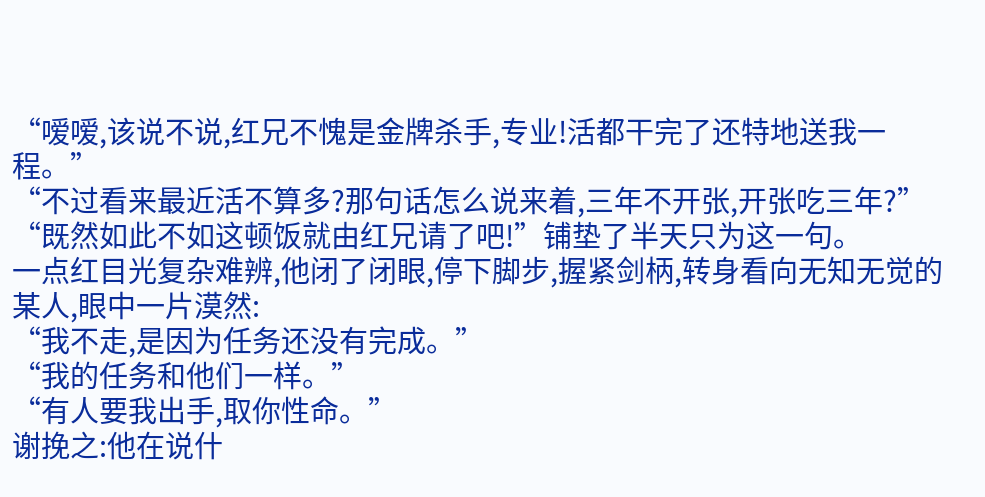“嗳嗳,该说不说,红兄不愧是金牌杀手,专业!活都干完了还特地送我一程。”
“不过看来最近活不算多?那句话怎么说来着,三年不开张,开张吃三年?”
“既然如此不如这顿饭就由红兄请了吧!”铺垫了半天只为这一句。
一点红目光复杂难辨,他闭了闭眼,停下脚步,握紧剑柄,转身看向无知无觉的某人,眼中一片漠然:
“我不走,是因为任务还没有完成。”
“我的任务和他们一样。”
“有人要我出手,取你性命。”
谢挽之:他在说什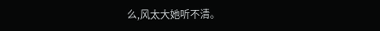么,风太大她听不清。